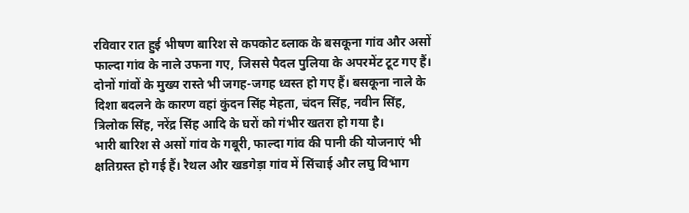रविवार रात हुई भीषण बारिश से कपकोट ब्लाक के बसकूना गांव और असों फाल्दा गांव के नाले उफना गए, जिससे पैदल पुलिया के अपरमेंट टूट गए हैं। दोनों गांवों के मुख्य रास्ते भी जगह-जगह ध्वस्त हो गए हैं। बसकूना नाले के दिशा बदलने के कारण वहां कुंदन सिंह मेहता, चंदन सिंह, नवीन सिंह, त्रिलोक सिंह, नरेंद्र सिंह आदि के घरों को गंभीर खतरा हो गया है।
भारी बारिश से असों गांव के गबूरी, फाल्दा गांव की पानी की योजनाएं भी क्षतिग्रस्त हो गई हैं। रैथल और खडगेड़ा गांव में सिंचाई और लघु विभाग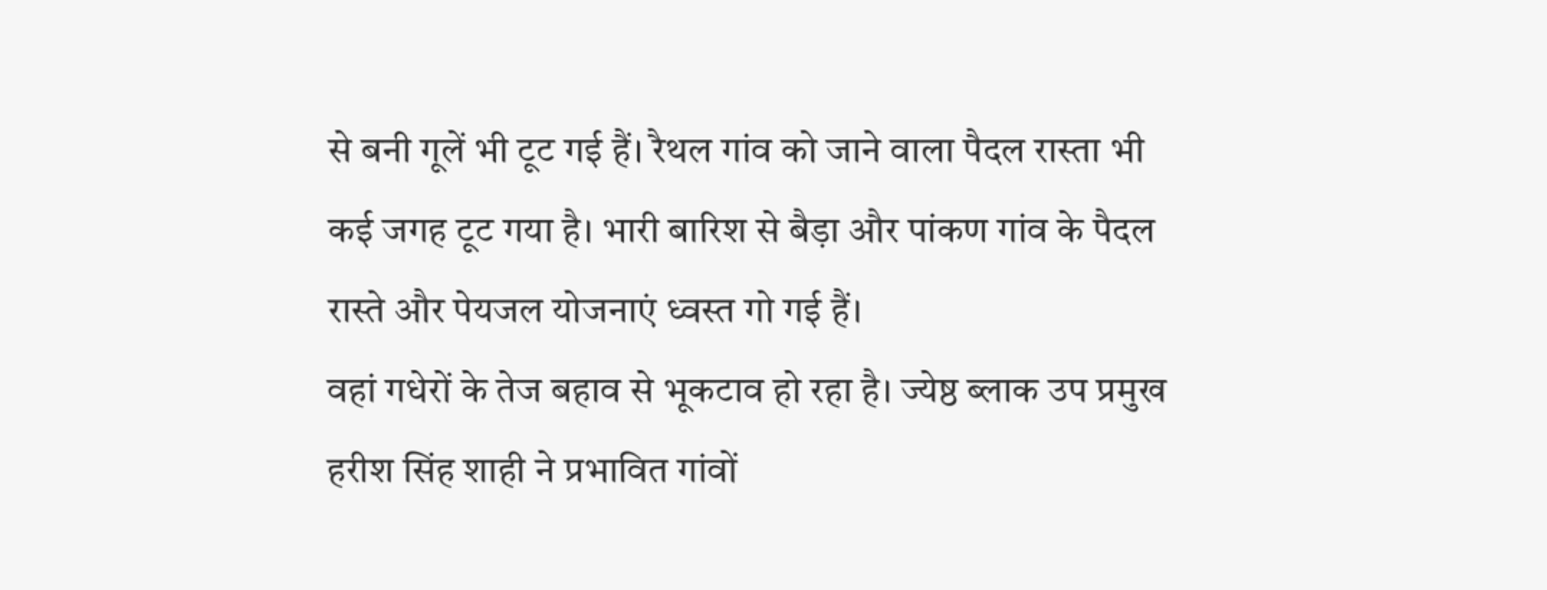से बनी गूलें भी टूट गई हैं। रैथल गांव को जाने वाला पैदल रास्ता भी कई जगह टूट गया है। भारी बारिश से बैड़ा और पांकण गांव के पैदल रास्ते और पेयजल योजनाएं ध्वस्त गो गई हैं।
वहां गधेरों के तेज बहाव से भूकटाव हो रहा है। ज्येष्ठ ब्लाक उप प्रमुख हरीश सिंह शाही ने प्रभावित गांवों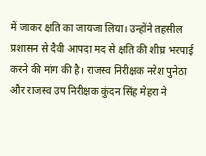में जाकर क्षति का जायजा लिया। उन्होंने तहसील प्रशासन से दैवी आपदा मद से क्षति की शीघ्र भरपाई करने की मांग की है। राजस्व निरीक्षक नरेश पुनेठा और राजस्व उप निरीक्षक कुंदन सिंह मेहरा ने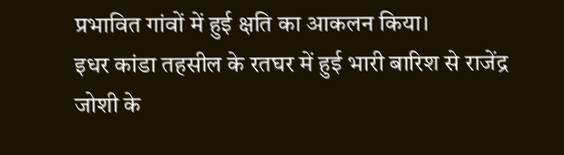प्रभावित गांवों में हुई क्षति का आकलन किया।
इधर कांडा तहसील के रतघर में हुई भारी बारिश से राजेंद्र जोशी के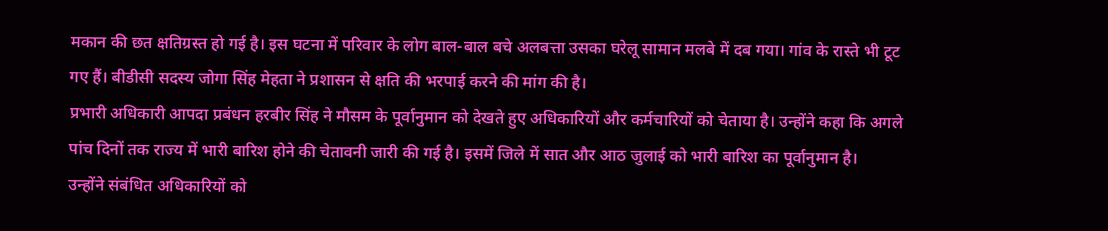मकान की छत क्षतिग्रस्त हो गई है। इस घटना में परिवार के लोग बाल-बाल बचे अलबत्ता उसका घरेलू सामान मलबे में दब गया। गांव के रास्ते भी टूट गए हैं। बीडीसी सदस्य जोगा सिंह मेहता ने प्रशासन से क्षति की भरपाई करने की मांग की है।
प्रभारी अधिकारी आपदा प्रबंधन हरबीर सिंह ने मौसम के पूर्वानुमान को देखते हुए अधिकारियों और कर्मचारियों को चेताया है। उन्होंने कहा कि अगले पांच दिनों तक राज्य में भारी बारिश होने की चेतावनी जारी की गई है। इसमें जिले में सात और आठ जुलाई को भारी बारिश का पूर्वानुमान है।
उन्होंने संबंधित अधिकारियों को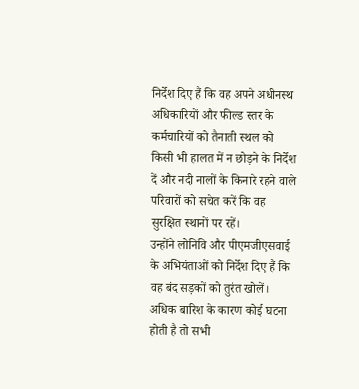निर्देश दिए हैं कि वह अपने अधीनस्थ अधिकारियों और फील्ड स्तर के कर्मचारियों को तैनाती स्थल को किसी भी हालत में न छोड़ने के निर्देश दें और नदी नालों के किनारे रहने वाले परिवारों को सचेत करें कि वह सुरक्षित स्थानों पर रहें।
उन्होंने लोनिवि और पीएमजीएसवाई के अभियंताओं को निर्देश दिए हैं कि वह बंद सड़कों को तुरंत खोलें। अधिक बारिश के कारण कोई घटना होती है तो सभी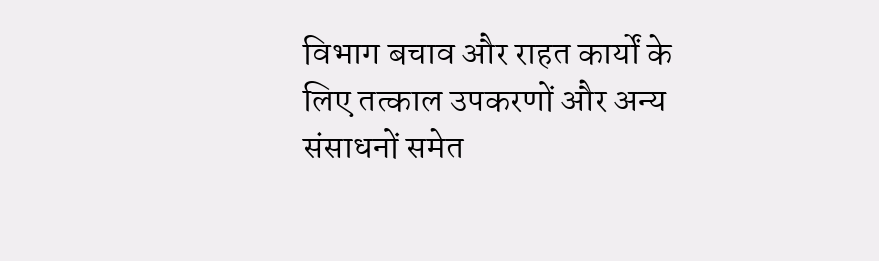विभाग बचाव और राहत कार्यों के लिए तत्काल उपकरणों और अन्य संसाधनों समेत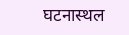घटनास्थल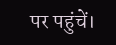पर पहुंचें।